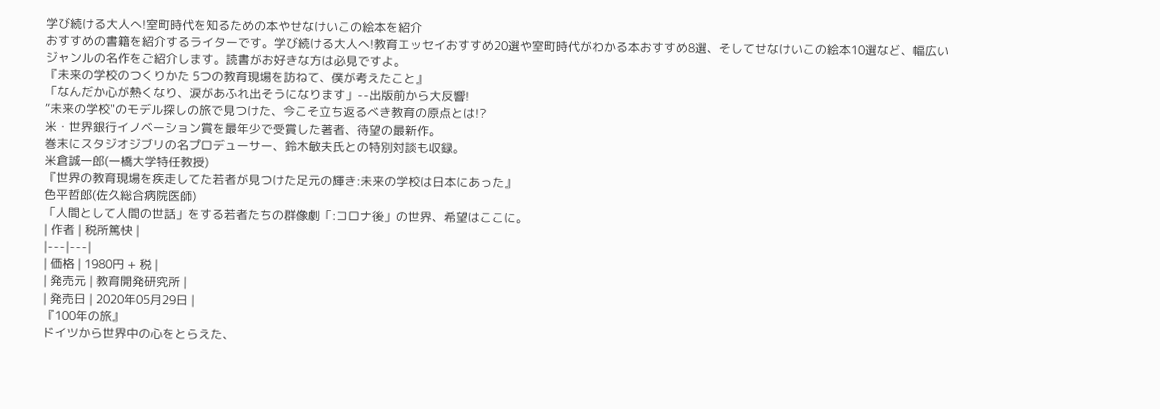学び続ける大人へ!室町時代を知るための本やせなけいこの絵本を紹介
おすすめの書籍を紹介するライターです。学び続ける大人へ!教育エッセイおすすめ20選や室町時代がわかる本おすすめ8選、そしてせなけいこの絵本10選など、幅広いジャンルの名作をご紹介します。読書がお好きな方は必見ですよ。
『未来の学校のつくりかた 5つの教育現場を訪ねて、僕が考えたこと』
「なんだか心が熱くなり、涙があふれ出そうになります」--出版前から大反響!
“未来の学校"のモデル探しの旅で見つけた、今こそ立ち返るべき教育の原点とは!?
米・世界銀行イノベーション賞を最年少で受賞した著者、待望の最新作。
巻末にスタジオジブリの名プロデューサー、鈴木敏夫氏との特別対談も収録。
米倉誠一郎(一橋大学特任教授)
『世界の教育現場を疾走してた若者が見つけた足元の輝き:未来の学校は日本にあった』
色平哲郎(佐久総合病院医師)
「人間として人間の世話」をする若者たちの群像劇「:コロナ後」の世界、希望はここに。
| 作者 | 税所篤快 |
|---|---|
| 価格 | 1980円 + 税 |
| 発売元 | 教育開発研究所 |
| 発売日 | 2020年05月29日 |
『100年の旅』
ドイツから世界中の心をとらえた、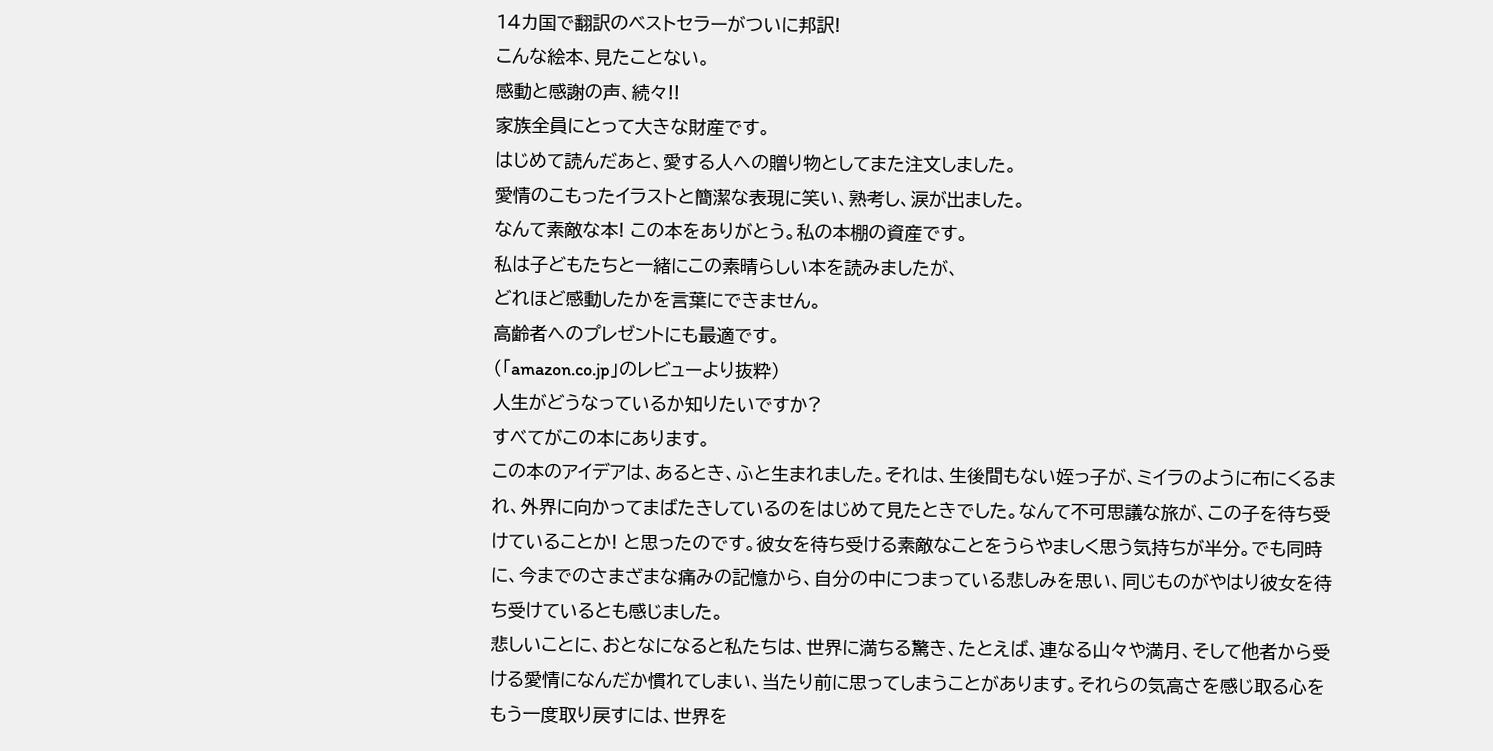14カ国で翻訳のベストセラーがついに邦訳!
こんな絵本、見たことない。
感動と感謝の声、続々!!
家族全員にとって大きな財産です。
はじめて読んだあと、愛する人への贈り物としてまた注文しました。
愛情のこもったイラストと簡潔な表現に笑い、熟考し、涙が出ました。
なんて素敵な本! この本をありがとう。私の本棚の資産です。
私は子どもたちと一緒にこの素晴らしい本を読みましたが、
どれほど感動したかを言葉にできません。
高齢者へのプレゼントにも最適です。
(「amazon.co.jp」のレビューより抜粋)
人生がどうなっているか知りたいですか?
すべてがこの本にあります。
この本のアイデアは、あるとき、ふと生まれました。それは、生後間もない姪っ子が、ミイラのように布にくるまれ、外界に向かってまばたきしているのをはじめて見たときでした。なんて不可思議な旅が、この子を待ち受けていることか! と思ったのです。彼女を待ち受ける素敵なことをうらやましく思う気持ちが半分。でも同時に、今までのさまざまな痛みの記憶から、自分の中につまっている悲しみを思い、同じものがやはり彼女を待ち受けているとも感じました。
悲しいことに、おとなになると私たちは、世界に満ちる驚き、たとえば、連なる山々や満月、そして他者から受ける愛情になんだか慣れてしまい、当たり前に思ってしまうことがあります。それらの気高さを感じ取る心をもう一度取り戻すには、世界を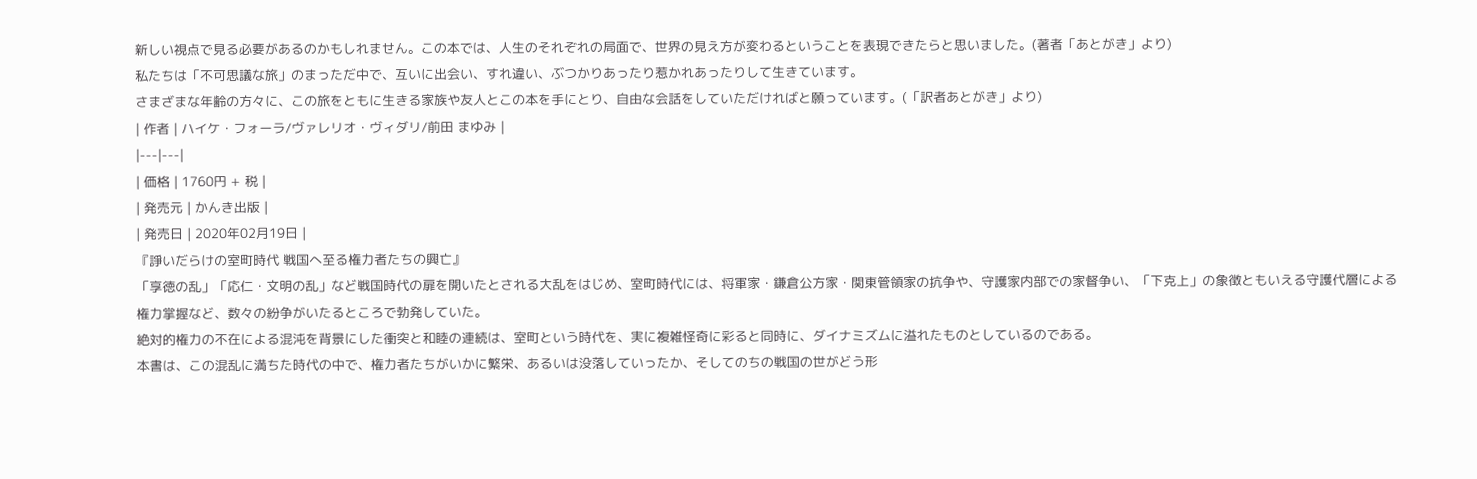新しい視点で見る必要があるのかもしれません。この本では、人生のそれぞれの局面で、世界の見え方が変わるということを表現できたらと思いました。(著者「あとがき」より)
私たちは「不可思議な旅」のまっただ中で、互いに出会い、すれ違い、ぶつかりあったり惹かれあったりして生きています。
さまざまな年齢の方々に、この旅をともに生きる家族や友人とこの本を手にとり、自由な会話をしていただければと願っています。(「訳者あとがき」より)
| 作者 | ハイケ・フォーラ/ヴァレリオ・ヴィダリ/前田 まゆみ |
|---|---|
| 価格 | 1760円 + 税 |
| 発売元 | かんき出版 |
| 発売日 | 2020年02月19日 |
『諍いだらけの室町時代 戦国へ至る権力者たちの興亡』
「享徳の乱」「応仁・文明の乱」など戦国時代の扉を開いたとされる大乱をはじめ、室町時代には、将軍家・鎌倉公方家・関東管領家の抗争や、守護家内部での家督争い、「下克上」の象徴ともいえる守護代層による権力掌握など、数々の紛争がいたるところで勃発していた。
絶対的権力の不在による混沌を背景にした衝突と和睦の連続は、室町という時代を、実に複雑怪奇に彩ると同時に、ダイナミズムに溢れたものとしているのである。
本書は、この混乱に満ちた時代の中で、権力者たちがいかに繁栄、あるいは没落していったか、そしてのちの戦国の世がどう形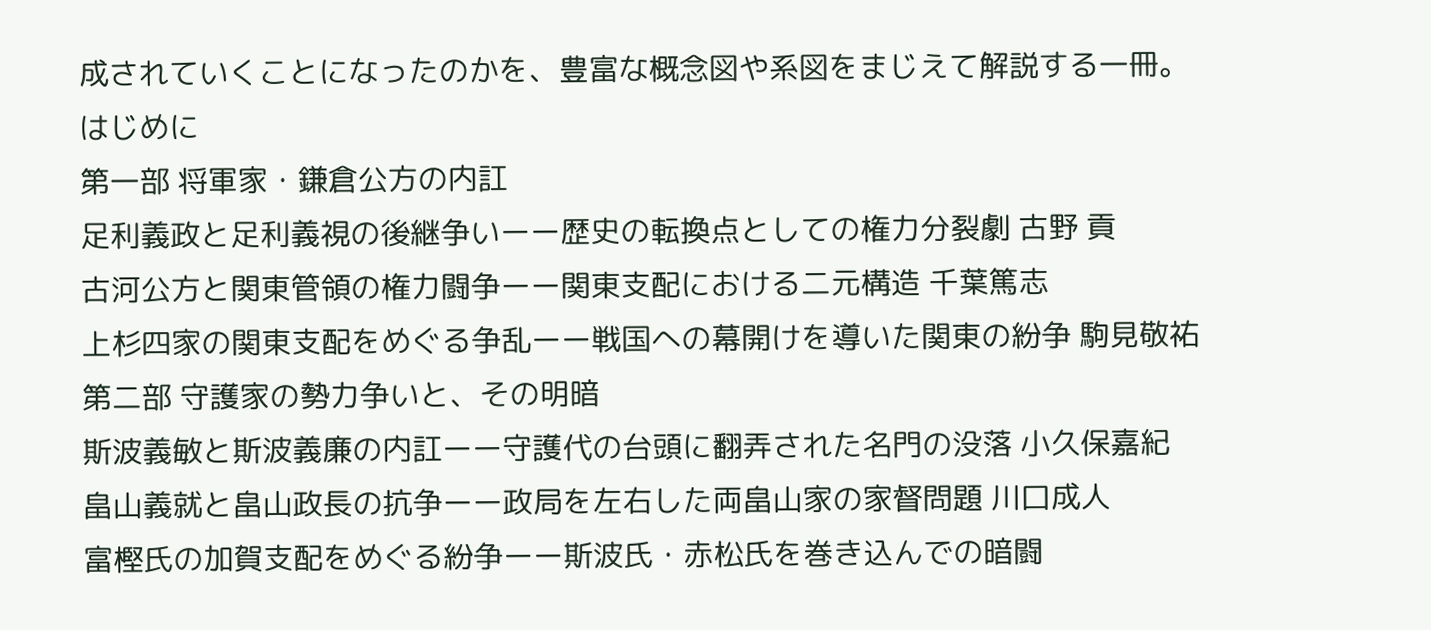成されていくことになったのかを、豊富な概念図や系図をまじえて解説する一冊。
はじめに
第一部 将軍家・鎌倉公方の内訌
足利義政と足利義視の後継争いーー歴史の転換点としての権力分裂劇 古野 貢
古河公方と関東管領の権力闘争ーー関東支配における二元構造 千葉篤志
上杉四家の関東支配をめぐる争乱ーー戦国への幕開けを導いた関東の紛争 駒見敬祐
第二部 守護家の勢力争いと、その明暗
斯波義敏と斯波義廉の内訌ーー守護代の台頭に翻弄された名門の没落 小久保嘉紀
畠山義就と畠山政長の抗争ーー政局を左右した両畠山家の家督問題 川口成人
富樫氏の加賀支配をめぐる紛争ーー斯波氏・赤松氏を巻き込んでの暗闘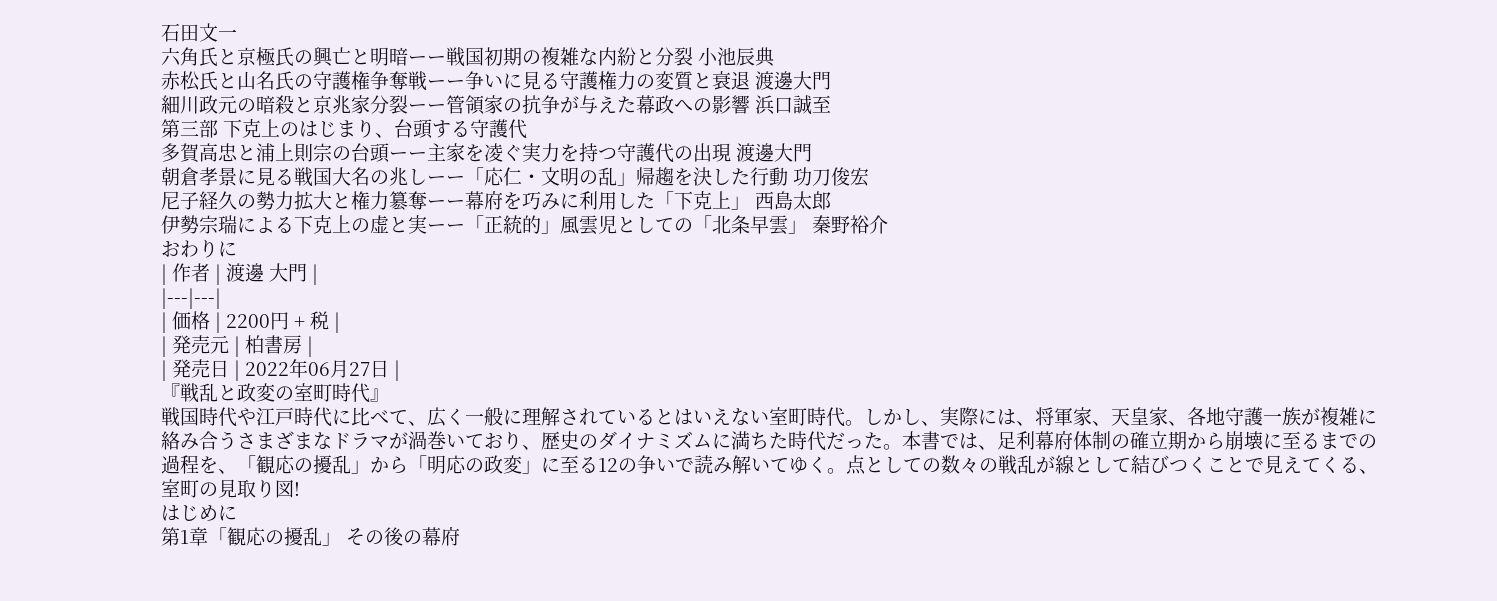石田文一
六角氏と京極氏の興亡と明暗ーー戦国初期の複雑な内紛と分裂 小池辰典
赤松氏と山名氏の守護権争奪戦ーー争いに見る守護権力の変質と衰退 渡邊大門
細川政元の暗殺と京兆家分裂ーー管領家の抗争が与えた幕政への影響 浜口誠至
第三部 下克上のはじまり、台頭する守護代
多賀高忠と浦上則宗の台頭ーー主家を凌ぐ実力を持つ守護代の出現 渡邊大門
朝倉孝景に見る戦国大名の兆しーー「応仁・文明の乱」帰趨を決した行動 功刀俊宏
尼子経久の勢力拡大と権力簒奪ーー幕府を巧みに利用した「下克上」 西島太郎
伊勢宗瑞による下克上の虚と実ーー「正統的」風雲児としての「北条早雲」 秦野裕介
おわりに
| 作者 | 渡邊 大門 |
|---|---|
| 価格 | 2200円 + 税 |
| 発売元 | 柏書房 |
| 発売日 | 2022年06月27日 |
『戦乱と政変の室町時代』
戦国時代や江戸時代に比べて、広く一般に理解されているとはいえない室町時代。しかし、実際には、将軍家、天皇家、各地守護一族が複雑に絡み合うさまざまなドラマが渦巻いており、歴史のダイナミズムに満ちた時代だった。本書では、足利幕府体制の確立期から崩壊に至るまでの過程を、「観応の擾乱」から「明応の政変」に至る12の争いで読み解いてゆく。点としての数々の戦乱が線として結びつくことで見えてくる、室町の見取り図!
はじめに
第1章「観応の擾乱」 その後の幕府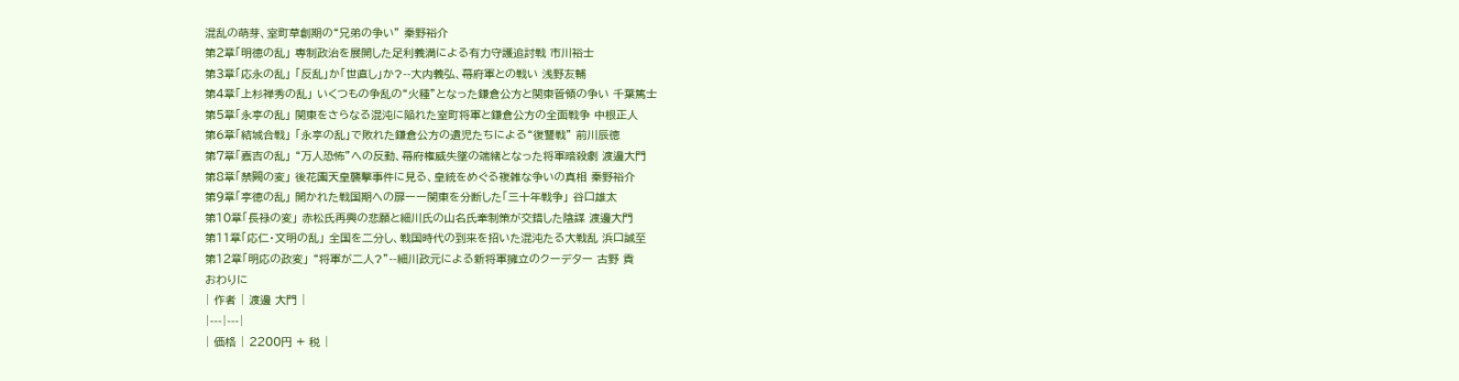混乱の萌芽、室町草創期の“兄弟の争い” 秦野裕介
第2章「明徳の乱」 専制政治を展開した足利義満による有力守護追討戦 市川裕士
第3章「応永の乱」 「反乱」か「世直し」か?--大内義弘、幕府軍との戦い 浅野友輔
第4章「上杉禅秀の乱」 いくつもの争乱の“火種”となった鎌倉公方と関東管領の争い 千葉篤士
第5章「永享の乱」 関東をさらなる混沌に陥れた室町将軍と鎌倉公方の全面戦争 中根正人
第6章「結城合戦」 「永享の乱」で敗れた鎌倉公方の遺児たちによる“復讐戦” 前川辰徳
第7章「嘉吉の乱」 “万人恐怖”への反動、幕府権威失墜の端緒となった将軍暗殺劇 渡邊大門
第8章「禁闕の変」 後花園天皇襲撃事件に見る、皇統をめぐる複雑な争いの真相 秦野裕介
第9章「享徳の乱」 開かれた戦国期への扉ーー関東を分断した「三十年戦争」 谷口雄太
第10章「長禄の変」 赤松氏再興の悲願と細川氏の山名氏牽制策が交錯した陰謀 渡邊大門
第11章「応仁・文明の乱」 全国を二分し、戦国時代の到来を招いた混沌たる大戦乱 浜口誠至
第12章「明応の政変」 “将軍が二人?”--細川政元による新将軍擁立のクーデター 古野 貢
おわりに
| 作者 | 渡邊 大門 |
|---|---|
| 価格 | 2200円 + 税 |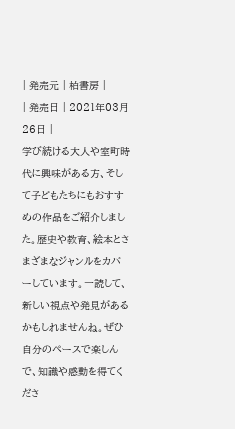| 発売元 | 柏書房 |
| 発売日 | 2021年03月26日 |
学び続ける大人や室町時代に興味がある方、そして子どもたちにもおすすめの作品をご紹介しました。歴史や教育、絵本とさまざまなジャンルをカバーしています。一読して、新しい視点や発見があるかもしれませんね。ぜひ自分のペースで楽しんで、知識や感動を得てくださ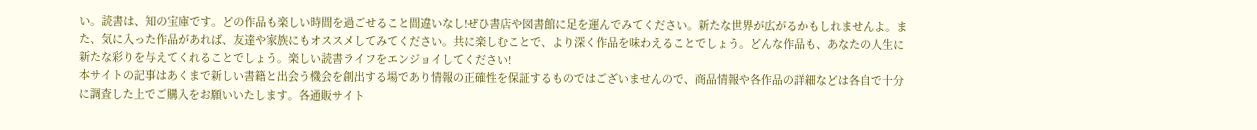い。読書は、知の宝庫です。どの作品も楽しい時間を過ごせること間違いなし!ぜひ書店や図書館に足を運んでみてください。新たな世界が広がるかもしれませんよ。また、気に入った作品があれば、友達や家族にもオススメしてみてください。共に楽しむことで、より深く作品を味わえることでしょう。どんな作品も、あなたの人生に新たな彩りを与えてくれることでしょう。楽しい読書ライフをエンジョイしてください!
本サイトの記事はあくまで新しい書籍と出会う機会を創出する場であり情報の正確性を保証するものではございませんので、商品情報や各作品の詳細などは各自で十分に調査した上でご購入をお願いいたします。各通販サイト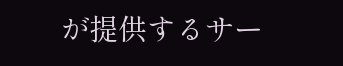が提供するサー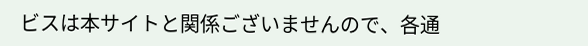ビスは本サイトと関係ございませんので、各通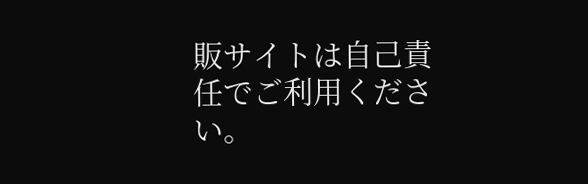販サイトは自己責任でご利用ください。